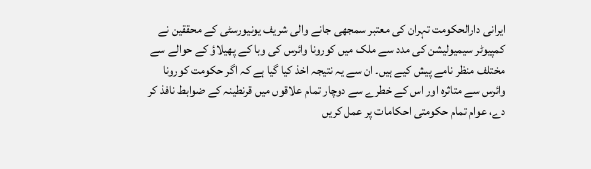ایرانی دارالحکومت تہران کی معتبر سمجھی جانے والی شریف یونیورسٹی کے محققین نے کمپیوٹر سیمیولیشن کی مدد سے ملک میں کورونا وائرس کی وبا کے پھیلاؤ کے حوالے سے مختلف منظر نامے پیش کیے ہیں۔ ان سے یہ نتیجہ اخذ کیا گیا ہے کہ اگر حکومت کورونا وائرس سے متاثرہ اور اس کے خطرے سے دوچار تمام علاقوں میں قرنطینہ کے ضوابط نافذ کر دے، عوام تمام حکومتی احکامات پر عمل کریں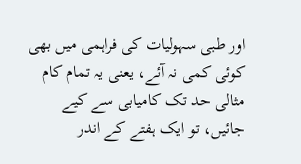اور طبی سہولیات کی فراہمی میں بھی کوئی کمی نہ آئے، یعنی یہ تمام کام مثالی حد تک کامیابی سے کیے جائیں، تو ایک ہفتے کے اندر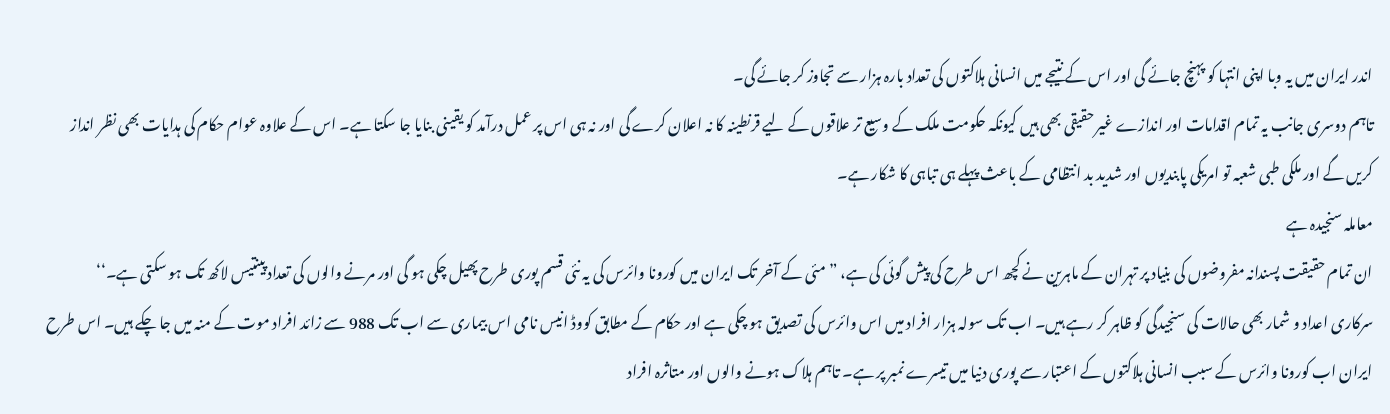اندر ایران میں یہ وبا اپنی انتہا کو پہنچ جائے گی اور اس کے نتیجے میں انسانی ہلاکتوں کی تعداد بارہ ہزار سے تجاوز کر جائے گی۔
تاہم دوسری جانب یہ تمام اقدامات اور اندازے غیر حقیقی بھی ہیں کیونکہ حکومت ملک کے وسیع تر علاقوں کے لیے قرنطینہ کا نہ اعلان کرے گی اور نہ ہی اس پر عمل درآمد کو یقینی بنایا جا سکتا ہے۔ اس کے علاوہ عوام حکام کی ہدایات بھی نظر انداز کریں گے اور ملکی طبی شعبہ تو امریکی پابندیوں اور شدید بد انتظامی کے باعث پہلے ہی تباہی کا شکار ہے۔
معاملہ سنجیدہ ہے
ان تمام حقیقت پسندانہ مفروضوں کی بنیاد پر تہران کے ماہرین نے کچھ اس طرح کی پیش گوئی کی ہے، ”مئی کے آخر تک ایران میں کورونا وائرس کی یہ نئی قسم پوری طرح پھیل چکی ہو گی اور مرنے والوں کی تعداد پینتیس لاکھ تک ہو سکتی ہے۔‘‘
سرکاری اعداد و شمار بھی حالات کی سنجیدگی کو ظاہر کر رہے ہیں۔ اب تک سولہ ہزار افراد میں اس وائرس کی تصدیق ہو چکی ہے اور حکام کے مطابق کووڈ انیس نامی اس بیماری سے اب تک 988 سے زائد افراد موت کے منہ میں جا چکے ہیں۔ اس طرح ایران اب کورونا وائرس کے سبب انسانی ہلاکتوں کے اعتبار سے پوری دنیا میں تیسرے نمبر پر ہے۔ تاہم ہلاک ہونے والوں اور متاثرہ افراد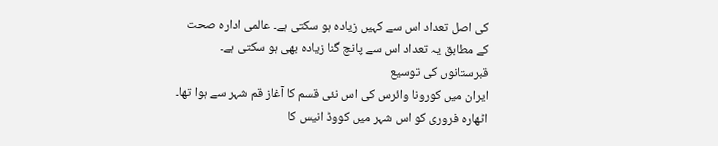کی اصل تعداد اس سے کہیں زیادہ ہو سکتی ہے۔ عالمی ادارہ صحت کے مطابق یہ تعداد اس سے پانچ گنا زیادہ بھی ہو سکتی ہے۔
قبرستانوں کی توسیع
ایران میں کورونا وائرس کی اس نئی قسم کا آغاز قم شہر سے ہوا تھا۔ اٹھارہ فروری کو اس شہر میں کووڈ انیس کا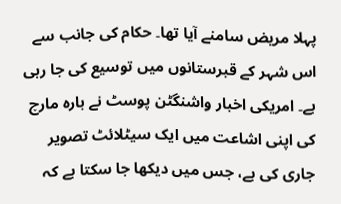پہلا مریض سامنے آیا تھا۔ حکام کی جانب سے اس شہر کے قبرستانوں میں توسیع کی جا رہی ہے۔ امریکی اخبار واشنگٹن پوسٹ نے بارہ مارچ کی اپنی اشاعت میں ایک سیٹلائٹ تصویر جاری کی ہے، جس میں دیکھا جا سکتا ہے کہ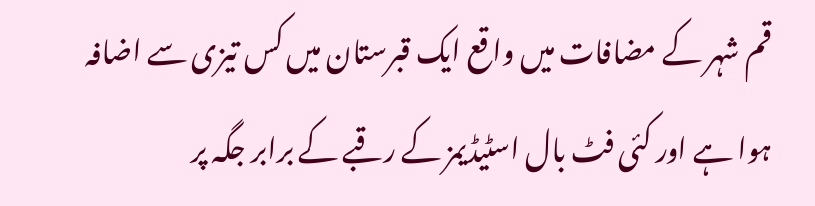قم شہر کے مضافات میں واقع ایک قبرستان میں کس تیزی سے اضافہ ہوا ہے اور کئی فٹ بال اسٹیڈیمز کے رقبے کے برابر جگہ پر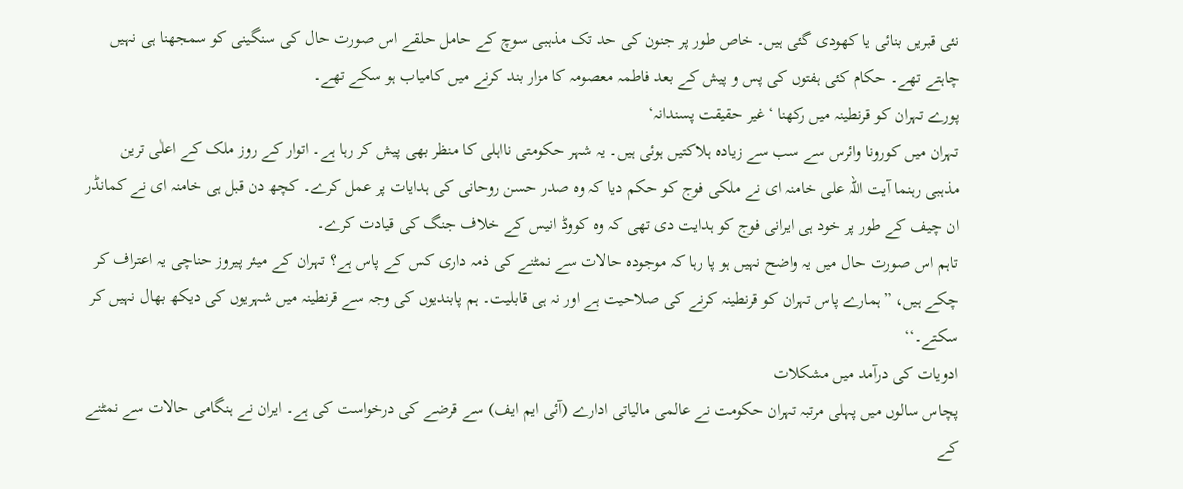نئی قبریں بنائی یا کھودی گئی ہیں۔ خاص طور پر جنون کی حد تک مذہبی سوچ کے حامل حلقے اس صورت حال کی سنگینی کو سمجھنا ہی نہیں چاہتے تھے۔ حکام کئی ہفتوں کی پس و پیش کے بعد فاطمہ معصومہ کا مزار بند کرنے میں کامیاب ہو سکے تھے۔
پورے تہران کو قرنطینہ میں رکھنا ‘غیر حقیقت پسندانہ‘
تہران میں کورونا وائرس سے سب سے زیادہ ہلاکتیں ہوئی ہیں۔ یہ شہر حکومتی نااہلی کا منظر بھی پیش کر رہا ہے۔ اتوار کے روز ملک کے اعلٰی ترین مذہبی رہنما آیت اللہ علی خامنہ ای نے ملکی فوج کو حکم دیا کہ وہ صدر حسن روحانی کی ہدایات پر عمل کرے۔ کچھ دن قبل ہی خامنہ ای نے کمانڈر ان چیف کے طور پر خود ہی ایرانی فوج کو ہدایت دی تھی کہ وہ کووڈ انیس کے خلاف جنگ کی قیادت کرے۔
تاہم اس صورت حال میں یہ واضح نہیں ہو پا رہا کہ موجودہ حالات سے نمٹنے کی ذمہ داری کس کے پاس ہے؟ تہران کے میئر پیروز حناچی یہ اعتراف کر چکے ہیں، ”ہمارے پاس تہران کو قرنطینہ کرنے کی صلاحیت ہے اور نہ ہی قابلیت۔ ہم پابندیوں کی وجہ سے قرنطینہ میں شہریوں کی دیکھ بھال نہیں کر سکتے۔‘‘
ادویات کی درآمد میں مشکلات
پچاس سالوں میں پہلی مرتبہ تہران حکومت نے عالمی مالیاتی ادارے (آئی ایم ایف) سے قرضے کی درخواست کی ہے۔ ایران نے ہنگامی حالات سے نمٹنے کے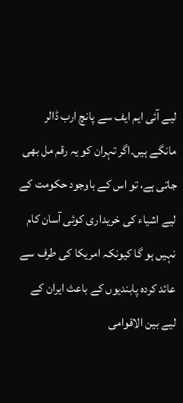لیے آئی ایم ایف سے پانچ ارب ڈالر مانگے ہیں۔اگر تہران کو یہ رقم مل بھی جاتی ہے، تو اس کے باوجود حکومت کے لیے اشیاء کی خریداری کوئی آسان کام نہیں ہو گا کیونکہ امریکا کی طرف سے عائد کردہ پابندیوں کے باعث ایران کے لیے بین الاقوامی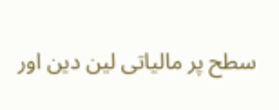سطح پر مالیاتی لین دین اور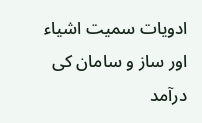ادویات سمیت اشیاء اور ساز و سامان کی درآمد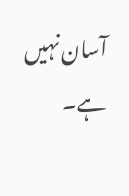آسان نہیں ہے۔